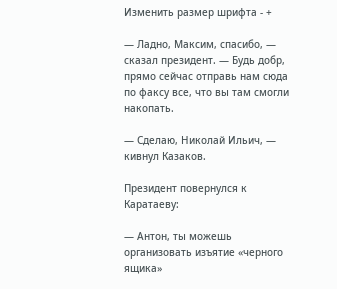Изменить размер шрифта - +

— Ладно, Максим, спасибо, — сказал президент. — Будь добр, прямо сейчас отправь нам сюда по факсу все, что вы там смогли накопать.

— Сделаю, Николай Ильич, — кивнул Казаков.

Президент повернулся к Каратаеву:

— Антон, ты можешь организовать изъятие «черного ящика»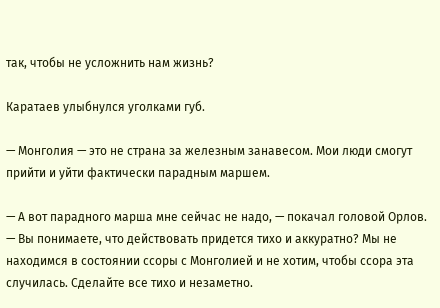так, чтобы не усложнить нам жизнь?

Каратаев улыбнулся уголками губ.

— Монголия — это не страна за железным занавесом. Мои люди смогут прийти и уйти фактически парадным маршем.

— А вот парадного марша мне сейчас не надо, — покачал головой Орлов. — Вы понимаете, что действовать придется тихо и аккуратно? Мы не находимся в состоянии ссоры с Монголией и не хотим, чтобы ссора эта случилась. Сделайте все тихо и незаметно.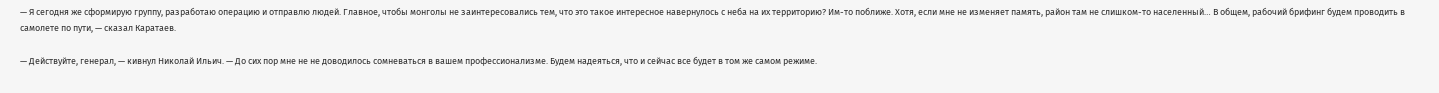— Я сегодня же сформирую группу, разработаю операцию и отправлю людей. Главное, чтобы монголы не заинтересовались тем, что это такое интересное навернулось с неба на их территорию? Им-то поближе. Хотя, если мне не изменяет память, район там не слишком-то населенный… В общем, рабочий брифинг будем проводить в самолете по пути, — сказал Каратаев.

— Действуйте, генерал, — кивнул Николай Ильич. — До сих пор мне не не доводилось сомневаться в вашем профессионализме. Будем надеяться, что и сейчас все будет в том же самом режиме.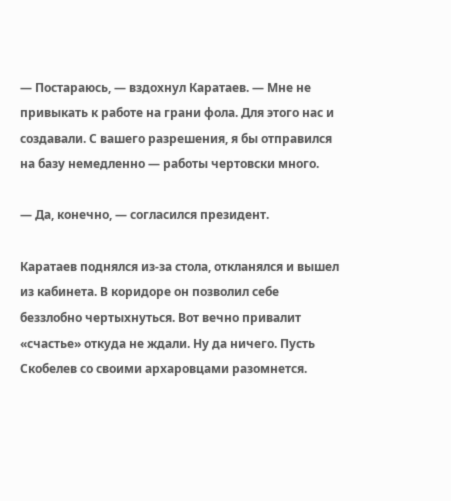— Постараюсь, — вздохнул Каратаев. — Мне не привыкать к работе на грани фола. Для этого нас и создавали. С вашего разрешения, я бы отправился на базу немедленно — работы чертовски много.

— Да, конечно, — согласился президент.

Каратаев поднялся из-за стола, откланялся и вышел из кабинета. В коридоре он позволил себе беззлобно чертыхнуться. Вот вечно привалит «счастье» откуда не ждали. Ну да ничего. Пусть Скобелев со своими архаровцами разомнется.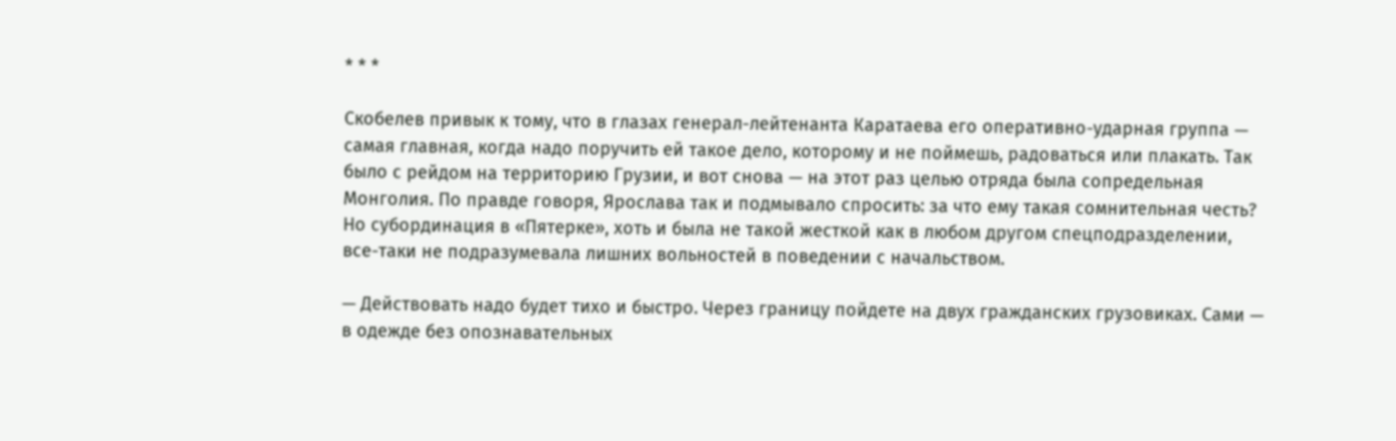* * *

Скобелев привык к тому, что в глазах генерал-лейтенанта Каратаева его оперативно-ударная группа — самая главная, когда надо поручить ей такое дело, которому и не поймешь, радоваться или плакать. Так было с рейдом на территорию Грузии, и вот снова — на этот раз целью отряда была сопредельная Монголия. По правде говоря, Ярослава так и подмывало спросить: за что ему такая сомнительная честь? Но субординация в «Пятерке», хоть и была не такой жесткой как в любом другом спецподразделении, все-таки не подразумевала лишних вольностей в поведении с начальством.

— Действовать надо будет тихо и быстро. Через границу пойдете на двух гражданских грузовиках. Сами — в одежде без опознавательных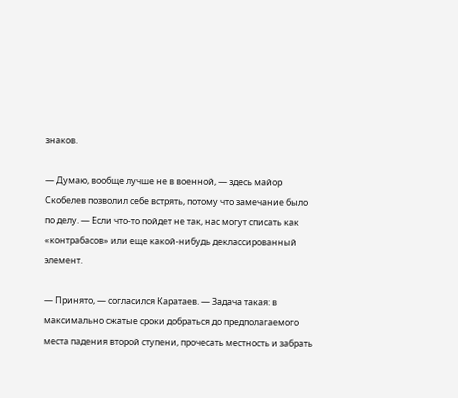знаков.

— Думаю, вообще лучше не в военной, — здесь майор Скобелев позволил себе встрять, потому что замечание было по делу. — Если что-то пойдет не так, нас могут списать как «контрабасов» или еще какой-нибудь деклассированный элемент.

— Принято, — согласился Каратаев. — Задача такая: в максимально сжатые сроки добраться до предполагаемого места падения второй ступени, прочесать местность и забрать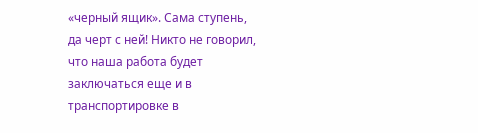«черный ящик». Сама ступень, да черт с ней! Никто не говорил, что наша работа будет заключаться еще и в транспортировке в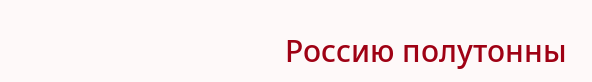Россию полутонны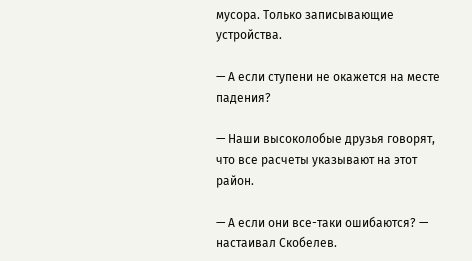мусора. Только записывающие устройства.

— А если ступени не окажется на месте падения?

— Наши высоколобые друзья говорят, что все расчеты указывают на этот район.

— А если они все-таки ошибаются? — настаивал Скобелев.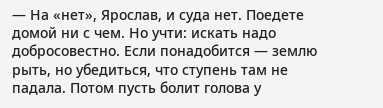— На «нет», Ярослав, и суда нет. Поедете домой ни с чем. Но учти: искать надо добросовестно. Если понадобится — землю рыть, но убедиться, что ступень там не падала. Потом пусть болит голова у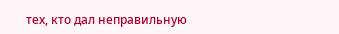тех, кто дал неправильную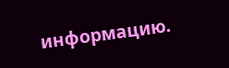информацию.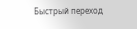Быстрый переход